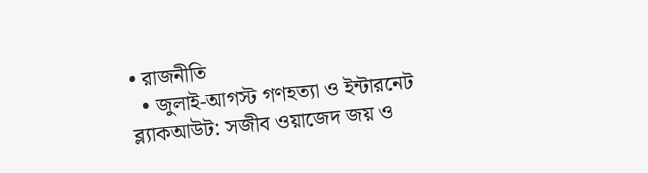• রাজনীতি
  • জুলাই-আগস্ট গণহত্যা ও ইন্টারনেট ব্ল্যাকআউট: সজীব ওয়াজেদ জয় ও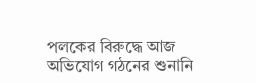পলকের বিরুদ্ধে আজ অভিযোগ গঠনের শুনানি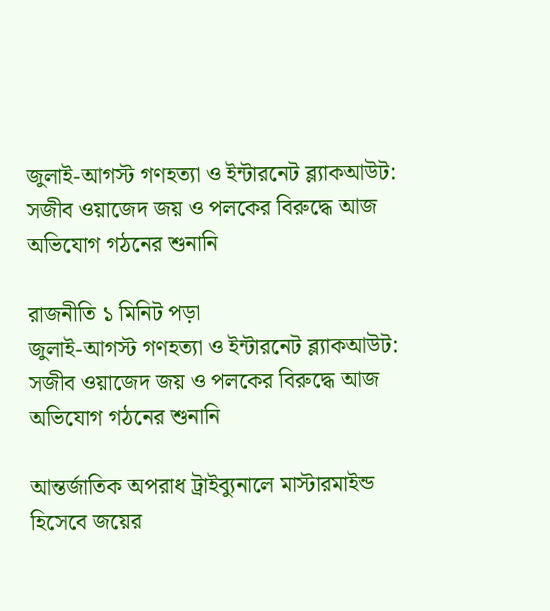জুলাই-আগস্ট গণহত্যা ও ইন্টারনেট ব্ল্যাকআউট: সজীব ওয়াজেদ জয় ও পলকের বিরুদ্ধে আজ অভিযোগ গঠনের শুনানি

রাজনীতি ১ মিনিট পড়া
জুলাই-আগস্ট গণহত্যা ও ইন্টারনেট ব্ল্যাকআউট: সজীব ওয়াজেদ জয় ও পলকের বিরুদ্ধে আজ অভিযোগ গঠনের শুনানি

আন্তর্জাতিক অপরাধ ট্রাইব্যুনালে মাস্টারমাইন্ড হিসেবে জয়ের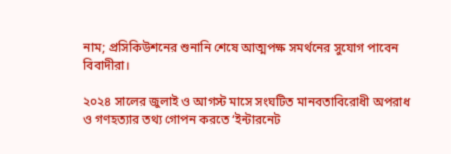নাম; প্রসিকিউশনের শুনানি শেষে আত্মপক্ষ সমর্থনের সুযোগ পাবেন বিবাদীরা।

২০২৪ সালের জুলাই ও আগস্ট মাসে সংঘটিত মানবতাবিরোধী অপরাধ ও গণহত্যার তথ্য গোপন করতে ‘ইন্টারনেট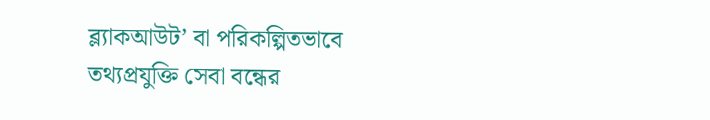ব্ল্যাকআউট’ বা পরিকল্পিতভাবে তথ্যপ্রযুক্তি সেবা বন্ধের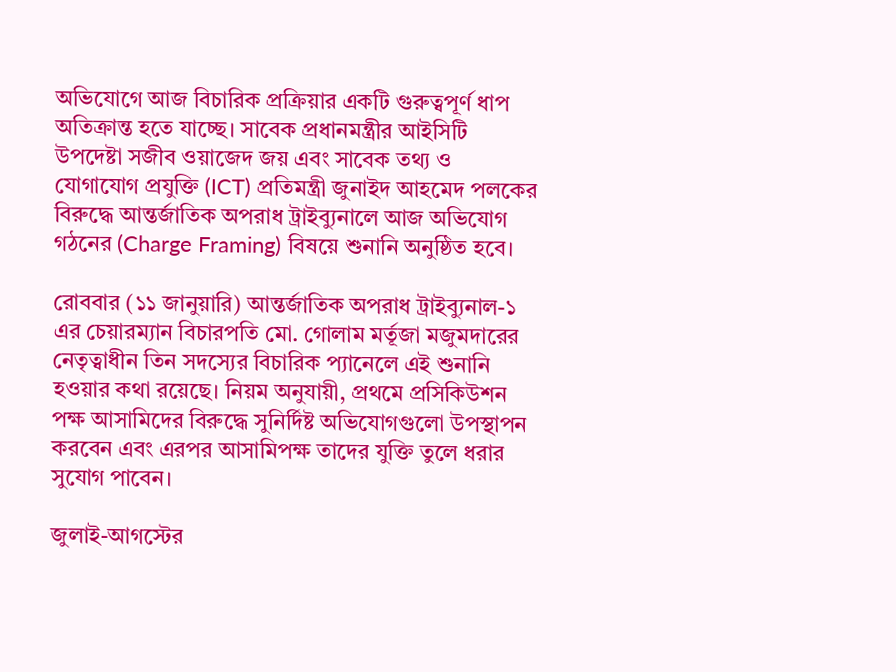অভিযোগে আজ বিচারিক প্রক্রিয়ার একটি গুরুত্বপূর্ণ ধাপ অতিক্রান্ত হতে যাচ্ছে। সাবেক প্রধানমন্ত্রীর আইসিটি উপদেষ্টা সজীব ওয়াজেদ জয় এবং সাবেক তথ্য ও যোগাযোগ প্রযুক্তি (ICT) প্রতিমন্ত্রী জুনাইদ আহমেদ পলকের বিরুদ্ধে আন্তর্জাতিক অপরাধ ট্রাইব্যুনালে আজ অভিযোগ গঠনের (Charge Framing) বিষয়ে শুনানি অনুষ্ঠিত হবে।

রোববার (১১ জানুয়ারি) আন্তর্জাতিক অপরাধ ট্রাইব্যুনাল-১ এর চেয়ারম্যান বিচারপতি মো. গোলাম মর্তূজা মজুমদারের নেতৃত্বাধীন তিন সদস্যের বিচারিক প্যানেলে এই শুনানি হওয়ার কথা রয়েছে। নিয়ম অনুযায়ী, প্রথমে প্রসিকিউশন পক্ষ আসামিদের বিরুদ্ধে সুনির্দিষ্ট অভিযোগগুলো উপস্থাপন করবেন এবং এরপর আসামিপক্ষ তাদের যুক্তি তুলে ধরার সুযোগ পাবেন।

জুলাই-আগস্টের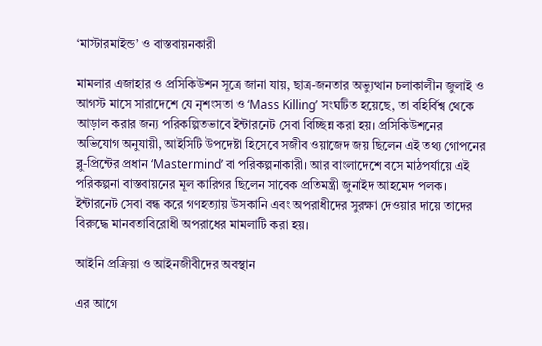‘মাস্টারমাইন্ড’ ও বাস্তবায়নকারী

মামলার এজাহার ও প্রসিকিউশন সূত্রে জানা যায়, ছাত্র-জনতার অভ্যুত্থান চলাকালীন জুলাই ও আগস্ট মাসে সারাদেশে যে নৃশংসতা ও ‘Mass Killing’ সংঘটিত হয়েছে, তা বহির্বিশ্ব থেকে আড়াল করার জন্য পরিকল্পিতভাবে ইন্টারনেট সেবা বিচ্ছিন্ন করা হয়। প্রসিকিউশনের অভিযোগ অনুযায়ী, আইসিটি উপদেষ্টা হিসেবে সজীব ওয়াজেদ জয় ছিলেন এই তথ্য গোপনের ব্লু-প্রিন্টের প্রধান ‘Mastermind’ বা পরিকল্পনাকারী। আর বাংলাদেশে বসে মাঠপর্যায়ে এই পরিকল্পনা বাস্তবায়নের মূল কারিগর ছিলেন সাবেক প্রতিমন্ত্রী জুনাইদ আহমেদ পলক। ইন্টারনেট সেবা বন্ধ করে গণহত্যায় উসকানি এবং অপরাধীদের সুরক্ষা দেওয়ার দায়ে তাদের বিরুদ্ধে মানবতাবিরোধী অপরাধের মামলাটি করা হয়।

আইনি প্রক্রিয়া ও আইনজীবীদের অবস্থান

এর আগে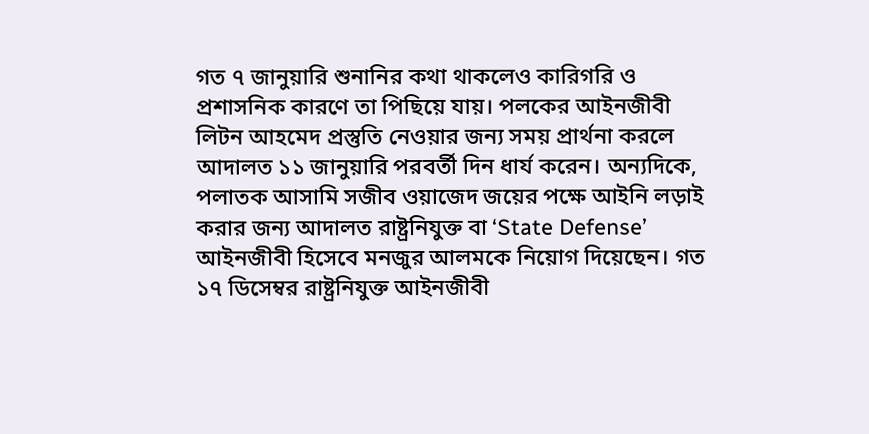গত ৭ জানুয়ারি শুনানির কথা থাকলেও কারিগরি ও প্রশাসনিক কারণে তা পিছিয়ে যায়। পলকের আইনজীবী লিটন আহমেদ প্রস্তুতি নেওয়ার জন্য সময় প্রার্থনা করলে আদালত ১১ জানুয়ারি পরবর্তী দিন ধার্য করেন। অন্যদিকে, পলাতক আসামি সজীব ওয়াজেদ জয়ের পক্ষে আইনি লড়াই করার জন্য আদালত রাষ্ট্রনিযুক্ত বা ‘State Defense’ আইনজীবী হিসেবে মনজুর আলমকে নিয়োগ দিয়েছেন। গত ১৭ ডিসেম্বর রাষ্ট্রনিযুক্ত আইনজীবী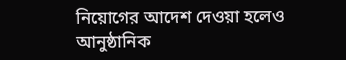নিয়োগের আদেশ দেওয়া হলেও আনুষ্ঠানিক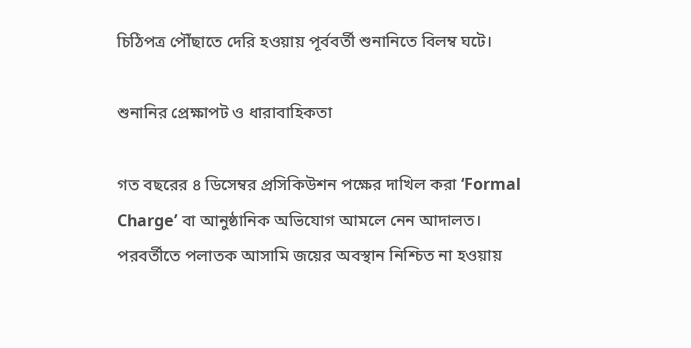চিঠিপত্র পৌঁছাতে দেরি হওয়ায় পূর্ববর্তী শুনানিতে বিলম্ব ঘটে।

শুনানির প্রেক্ষাপট ও ধারাবাহিকতা

গত বছরের ৪ ডিসেম্বর প্রসিকিউশন পক্ষের দাখিল করা ‘Formal Charge’ বা আনুষ্ঠানিক অভিযোগ আমলে নেন আদালত। পরবর্তীতে পলাতক আসামি জয়ের অবস্থান নিশ্চিত না হওয়ায়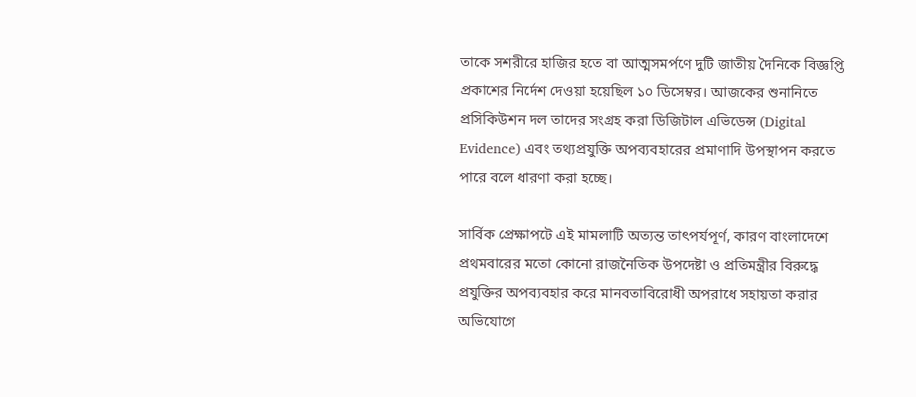তাকে সশরীরে হাজির হতে বা আত্মসমর্পণে দুটি জাতীয় দৈনিকে বিজ্ঞপ্তি প্রকাশের নির্দেশ দেওয়া হয়েছিল ১০ ডিসেম্বর। আজকের শুনানিতে প্রসিকিউশন দল তাদের সংগ্রহ করা ডিজিটাল এভিডেন্স (Digital Evidence) এবং তথ্যপ্রযুক্তি অপব্যবহারের প্রমাণাদি উপস্থাপন করতে পারে বলে ধারণা করা হচ্ছে।

সার্বিক প্রেক্ষাপটে এই মামলাটি অত্যন্ত তাৎপর্যপূর্ণ, কারণ বাংলাদেশে প্রথমবারের মতো কোনো রাজনৈতিক উপদেষ্টা ও প্রতিমন্ত্রীর বিরুদ্ধে প্রযুক্তির অপব্যবহার করে মানবতাবিরোধী অপরাধে সহায়তা করার অভিযোগে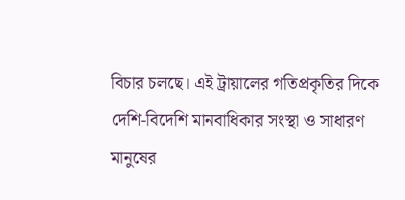বিচার চলছে। এই ট্রায়ালের গতিপ্রকৃতির দিকে দেশি-বিদেশি মানবাধিকার সংস্থা ও সাধারণ মানুষের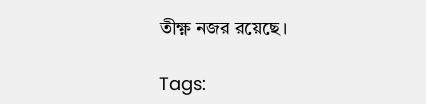তীক্ষ্ণ নজর রয়েছে।

Tags: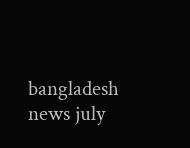bangladesh news july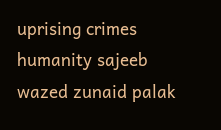uprising crimes humanity sajeeb wazed zunaid palak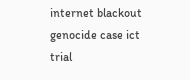internet blackout genocide case ict trial